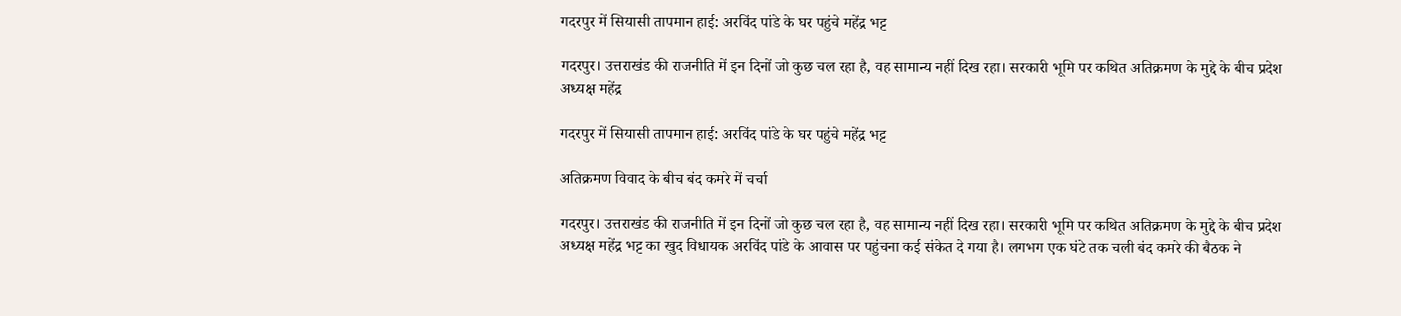गदरपुर में सियासी तापमान हाई: अरविंद पांडे के घर पहुंचे महेंद्र भट्ट

गदरपुर। उत्तराखंड की राजनीति में इन दिनों जो कुछ चल रहा है, वह सामान्य नहीं दिख रहा। सरकारी भूमि पर कथित अतिक्रमण के मुद्दे के बीच प्रदेश अध्यक्ष महेंद्र

गदरपुर में सियासी तापमान हाई: अरविंद पांडे के घर पहुंचे महेंद्र भट्ट

अतिक्रमण विवाद के बीच बंद कमरे में चर्चा

गदरपुर। उत्तराखंड की राजनीति में इन दिनों जो कुछ चल रहा है, वह सामान्य नहीं दिख रहा। सरकारी भूमि पर कथित अतिक्रमण के मुद्दे के बीच प्रदेश अध्यक्ष महेंद्र भट्ट का खुद विधायक अरविंद पांडे के आवास पर पहुंचना कई संकेत दे गया है। लगभग एक घंटे तक चली बंद कमरे की बैठक ने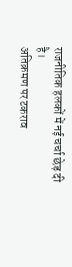राजनीतिक हलकों में नई चर्चा छेड़ दी है।
अतिक्रमण पर टकराव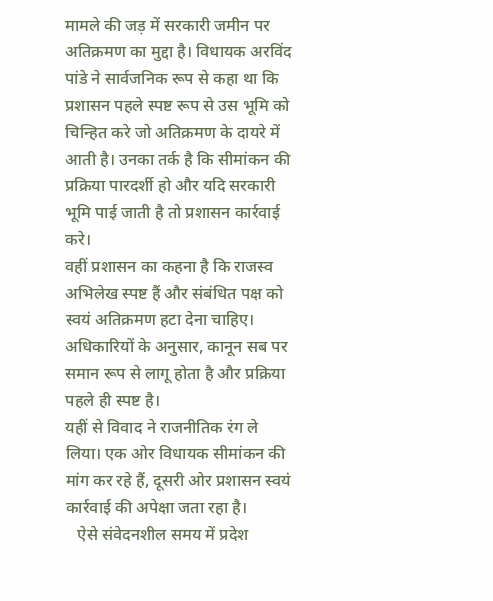मामले की जड़ में सरकारी जमीन पर अतिक्रमण का मुद्दा है। विधायक अरविंद पांडे ने सार्वजनिक रूप से कहा था कि प्रशासन पहले स्पष्ट रूप से उस भूमि को चिन्हित करे जो अतिक्रमण के दायरे में आती है। उनका तर्क है कि सीमांकन की प्रक्रिया पारदर्शी हो और यदि सरकारी भूमि पाई जाती है तो प्रशासन कार्रवाई करे।
वहीं प्रशासन का कहना है कि राजस्व अभिलेख स्पष्ट हैं और संबंधित पक्ष को स्वयं अतिक्रमण हटा देना चाहिए। अधिकारियों के अनुसार, कानून सब पर समान रूप से लागू होता है और प्रक्रिया पहले ही स्पष्ट है।
यहीं से विवाद ने राजनीतिक रंग ले लिया। एक ओर विधायक सीमांकन की मांग कर रहे हैं, दूसरी ओर प्रशासन स्वयं कार्रवाई की अपेक्षा जता रहा है।
   ऐसे संवेदनशील समय में प्रदेश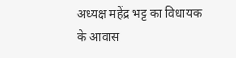अध्यक्ष महेंद्र भट्ट का विधायक के आवास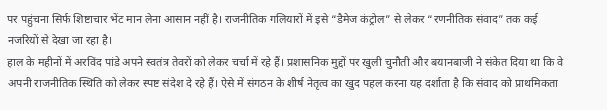पर पहुंचना सिर्फ शिष्टाचार भेंट मान लेना आसान नहीं है। राजनीतिक गलियारों में इसे “डैमेज कंट्रोल” से लेकर “रणनीतिक संवाद” तक कई नजरियों से देखा जा रहा है।
हाल के महीनों में अरविंद पांडे अपने स्वतंत्र तेवरों को लेकर चर्चा में रहे हैं। प्रशासनिक मुद्दों पर खुली चुनौती और बयानबाजी ने संकेत दिया था कि वे अपनी राजनीतिक स्थिति को लेकर स्पष्ट संदेश दे रहे हैं। ऐसे में संगठन के शीर्ष नेतृत्व का खुद पहल करना यह दर्शाता है कि संवाद को प्राथमिकता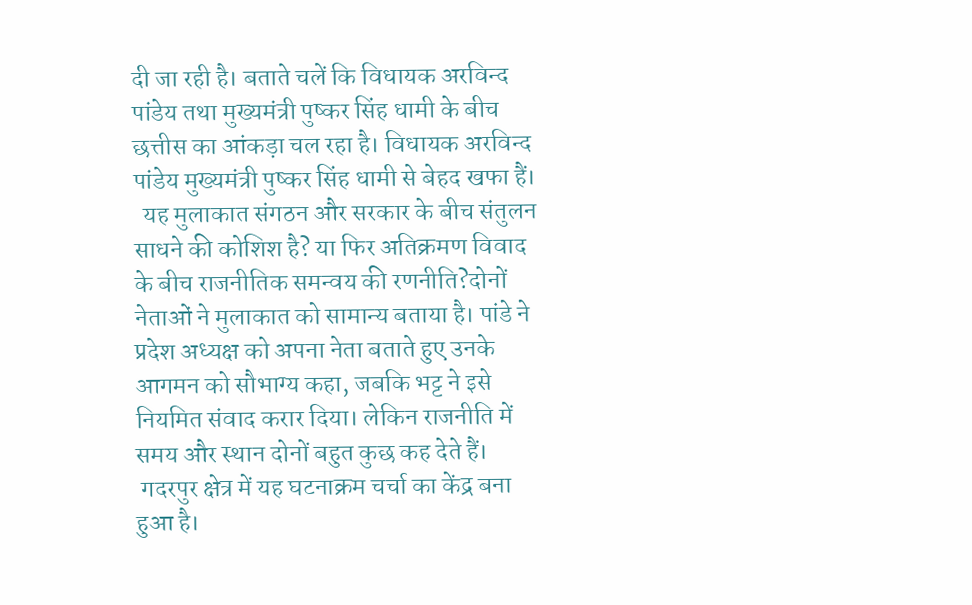दी जा रही है। बताते चलें कि विधायक अरविन्द पांडेय तथा मुख्यमंत्री पुष्कर सिंह धामी के बीच छत्तीस का आंकड़ा चल रहा है। विधायक अरविन्द पांडेय मुख्यमंत्री पुष्कर सिंह धामी से बेहद खफा हैं।
  यह मुलाकात संगठन और सरकार के बीच संतुलन साधने की कोशिश है? या फिर अतिक्रमण विवाद के बीच राजनीतिक समन्वय की रणनीति?दोनों नेताओं ने मुलाकात को सामान्य बताया है। पांडे ने प्रदेश अध्यक्ष को अपना नेता बताते हुए उनके आगमन को सौभाग्य कहा, जबकि भट्ट ने इसे नियमित संवाद करार दिया। लेकिन राजनीति में समय और स्थान दोनों बहुत कुछ कह देते हैं।
 गदरपुर क्षेत्र में यह घटनाक्रम चर्चा का केंद्र बना हुआ है।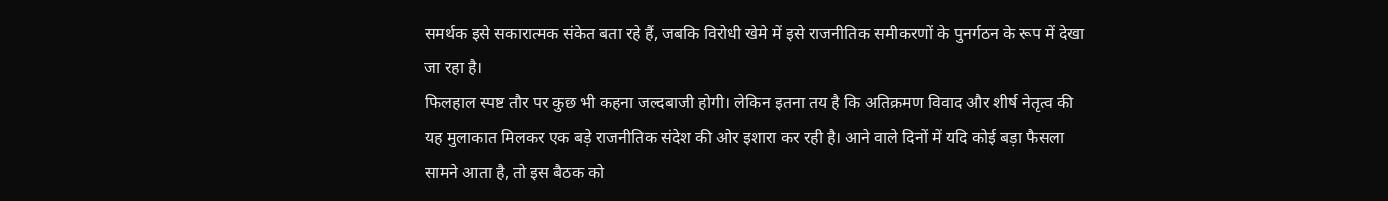समर्थक इसे सकारात्मक संकेत बता रहे हैं, जबकि विरोधी खेमे में इसे राजनीतिक समीकरणों के पुनर्गठन के रूप में देखा जा रहा है।
फिलहाल स्पष्ट तौर पर कुछ भी कहना जल्दबाजी होगी। लेकिन इतना तय है कि अतिक्रमण विवाद और शीर्ष नेतृत्व की यह मुलाकात मिलकर एक बड़े राजनीतिक संदेश की ओर इशारा कर रही है। आने वाले दिनों में यदि कोई बड़ा फैसला सामने आता है, तो इस बैठक को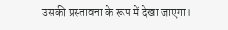उसकी प्रस्तावना के रूप में देखा जाएगा।